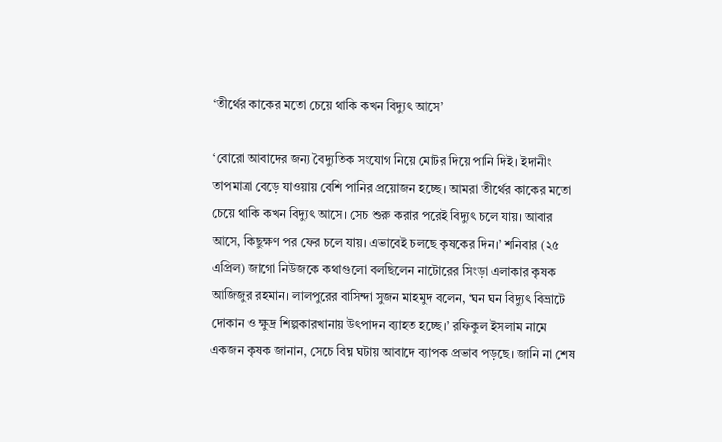‘তীর্থের কাকের মতো চেয়ে থাকি কখন বিদ্যুৎ আসে’

‘বোরো আবাদের জন্য বৈদ্যুতিক সংযোগ নিয়ে মোটর দিয়ে পানি দিই। ইদানীং তাপমাত্রা বেড়ে যাওয়ায় বেশি পানির প্রয়োজন হচ্ছে। আমরা তীর্থের কাকের মতো চেয়ে থাকি কখন বিদ্যুৎ আসে। সেচ শুরু করার পরেই বিদ্যুৎ চলে যায়। আবার আসে, কিছুক্ষণ পর ফের চলে যায়। এভাবেই চলছে কৃষকের দিন।’ শনিবার (২৫ এপ্রিল) জাগো নিউজকে কথাগুলো বলছিলেন নাটোরের সিংড়া এলাকার কৃষক আজিজুর রহমান। লালপুরের বাসিন্দা সুজন মাহমুদ বলেন, ‘ঘন ঘন বিদ্যুৎ বিভ্রাটে দোকান ও ক্ষুদ্র শিল্পকারখানায় উৎপাদন ব্যাহত হচ্ছে।’ রফিকুল ইসলাম নামে একজন কৃষক জানান, সেচে বিঘ্ন ঘটায় আবাদে ব্যাপক প্রভাব পড়ছে। জানি না শেষ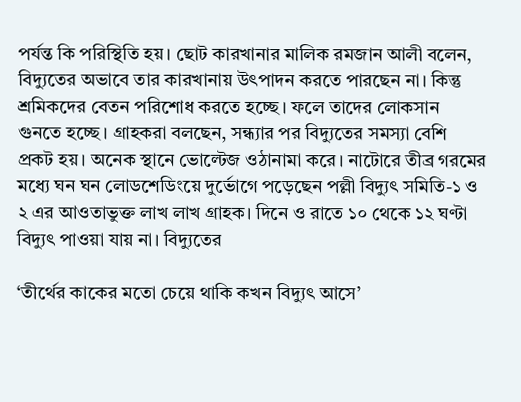পর্যন্ত কি পরিস্থিতি হয়। ছোট কারখানার মালিক রমজান আলী বলেন, বিদ্যুতের অভাবে তার কারখানায় উৎপাদন করতে পারছেন না। কিন্তু শ্রমিকদের বেতন পরিশোধ করতে হচ্ছে। ফলে তাদের লোকসান গুনতে হচ্ছে। গ্রাহকরা বলছেন, সন্ধ্যার পর বিদ্যুতের সমস্যা বেশি প্রকট হয়। অনেক স্থানে ভোল্টেজ ওঠানামা করে। নাটোরে তীব্র গরমের মধ্যে ঘন ঘন লোডশেডিংয়ে দুর্ভোগে পড়েছেন পল্লী বিদ্যুৎ সমিতি-১ ও ২ এর আওতাভুক্ত লাখ লাখ গ্রাহক। দিনে ও রাতে ১০ থেকে ১২ ঘণ্টা বিদ্যুৎ পাওয়া যায় না। বিদ্যুতের

‘তীর্থের কাকের মতো চেয়ে থাকি কখন বিদ্যুৎ আসে’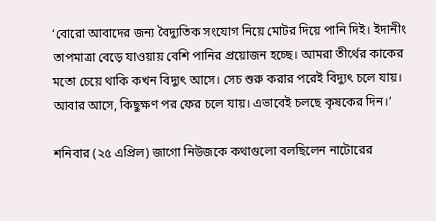‘বোরো আবাদের জন্য বৈদ্যুতিক সংযোগ নিয়ে মোটর দিয়ে পানি দিই। ইদানীং তাপমাত্রা বেড়ে যাওয়ায় বেশি পানির প্রয়োজন হচ্ছে। আমরা তীর্থের কাকের মতো চেয়ে থাকি কখন বিদ্যুৎ আসে। সেচ শুরু করার পরেই বিদ্যুৎ চলে যায়। আবার আসে, কিছুক্ষণ পর ফের চলে যায়। এভাবেই চলছে কৃষকের দিন।’

শনিবার (২৫ এপ্রিল) জাগো নিউজকে কথাগুলো বলছিলেন নাটোরের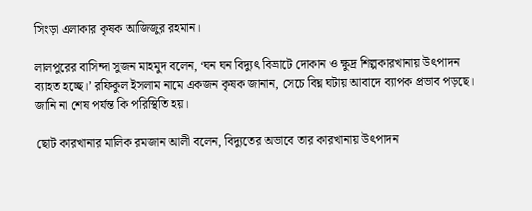সিংড়া এলাকার কৃষক আজিজুর রহমান।

লালপুরের বাসিন্দা সুজন মাহমুদ বলেন, ‘ঘন ঘন বিদ্যুৎ বিভ্রাটে দোকান ও ক্ষুদ্র শিল্পকারখানায় উৎপাদন ব্যাহত হচ্ছে।’ রফিকুল ইসলাম নামে একজন কৃষক জানান, সেচে বিঘ্ন ঘটায় আবাদে ব্যাপক প্রভাব পড়ছে। জানি না শেষ পর্যন্ত কি পরিস্থিতি হয়।

ছোট কারখানার মালিক রমজান আলী বলেন, বিদ্যুতের অভাবে তার কারখানায় উৎপাদন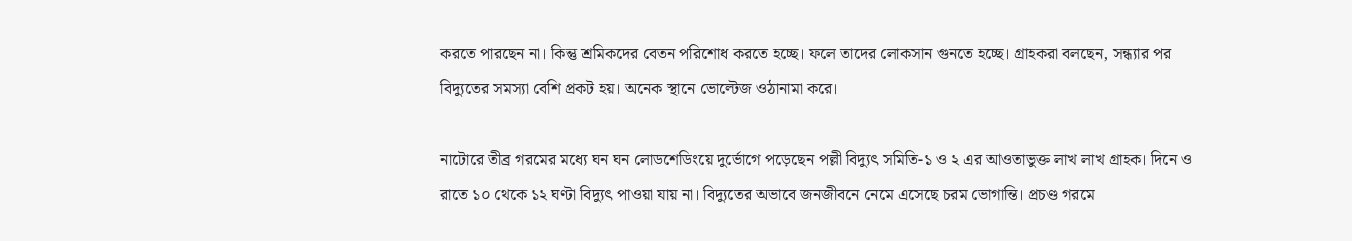করতে পারছেন না। কিন্তু শ্রমিকদের বেতন পরিশোধ করতে হচ্ছে। ফলে তাদের লোকসান গুনতে হচ্ছে। গ্রাহকরা বলছেন, সন্ধ্যার পর বিদ্যুতের সমস্যা বেশি প্রকট হয়। অনেক স্থানে ভোল্টেজ ওঠানামা করে।

নাটোরে তীব্র গরমের মধ্যে ঘন ঘন লোডশেডিংয়ে দুর্ভোগে পড়েছেন পল্লী বিদ্যুৎ সমিতি-১ ও ২ এর আওতাভুক্ত লাখ লাখ গ্রাহক। দিনে ও রাতে ১০ থেকে ১২ ঘণ্টা বিদ্যুৎ পাওয়া যায় না। বিদ্যুতের অভাবে জনজীবনে নেমে এসেছে চরম ভোগান্তি। প্রচণ্ড গরমে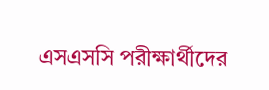এসএসসি পরীক্ষার্থীদের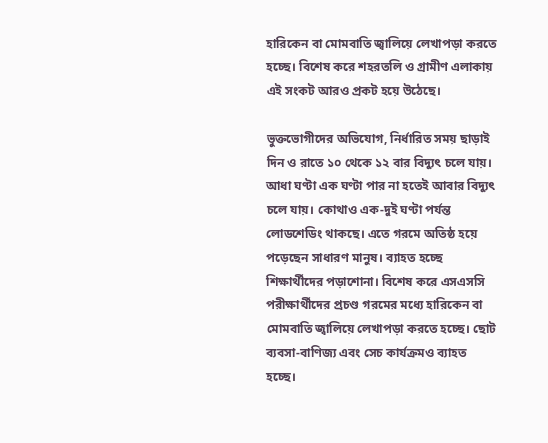হারিকেন বা মোমবাতি জ্বালিয়ে লেখাপড়া করতে হচ্ছে। বিশেষ করে শহরতলি ও গ্রামীণ এলাকায় এই সংকট আরও প্রকট হয়ে উঠেছে।

ভুক্তভোগীদের অভিযোগ, নির্ধারিত সময় ছাড়াই দিন ও রাতে ১০ থেকে ১২ বার বিদ্যুৎ চলে যায়। আধা ঘণ্টা এক ঘণ্টা পার না হতেই আবার বিদ্যুৎ চলে যায়। কোথাও এক-দুই ঘণ্টা পর্যন্ত লোডশেডিং থাকছে। এতে গরমে অতিষ্ঠ হয়ে পড়েছেন সাধারণ মানুষ। ব্যাহত হচ্ছে শিক্ষার্থীদের পড়াশোনা। বিশেষ করে এসএসসি পরীক্ষার্থীদের প্রচণ্ড গরমের মধ্যে হারিকেন বা মোমবাতি জ্বালিয়ে লেখাপড়া করতে হচ্ছে। ছোট ব্যবসা-বাণিজ্য এবং সেচ কার্যক্রমও ব্যাহত হচ্ছে।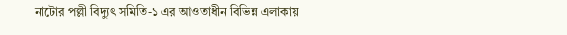নাটোর পল্লী বিদ্যুৎ সমিতি-১ এর আওতাধীন বিভিন্ন এলাকায়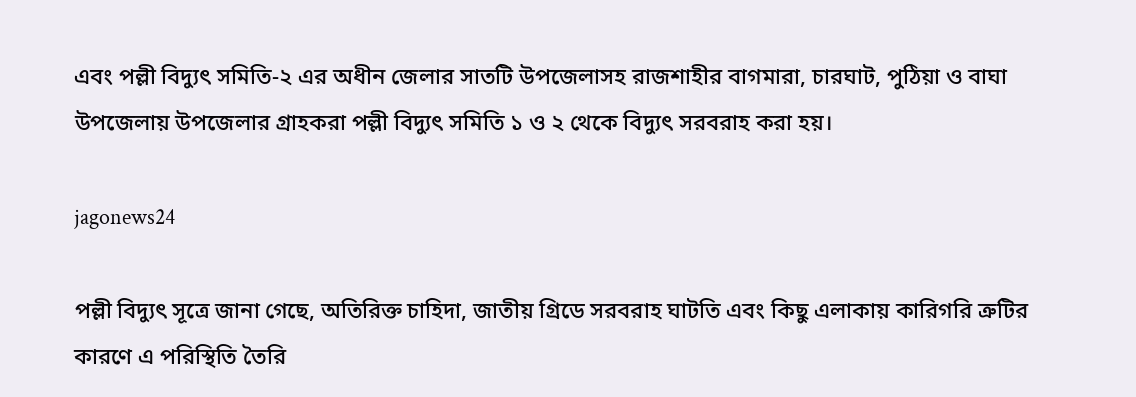এবং পল্লী বিদ্যুৎ সমিতি-২ এর অধীন জেলার সাতটি উপজেলাসহ রাজশাহীর বাগমারা, চারঘাট, পুঠিয়া ও বাঘা উপজেলায় উপজেলার গ্রাহকরা পল্লী বিদ্যুৎ সমিতি ১ ও ২ থেকে বিদ্যুৎ সরবরাহ করা হয়।

jagonews24

পল্লী বিদ্যুৎ সূত্রে জানা গেছে, অতিরিক্ত চাহিদা, জাতীয় গ্রিডে সরবরাহ ঘাটতি এবং কিছু এলাকায় কারিগরি ত্রুটির কারণে এ পরিস্থিতি তৈরি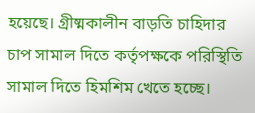হয়েছে। গ্রীষ্মকালীন বাড়তি চাহিদার চাপ সামাল দিতে কর্তৃপক্ষকে পরিস্থিতি সামাল দিতে হিমশিম খেতে হচ্ছে।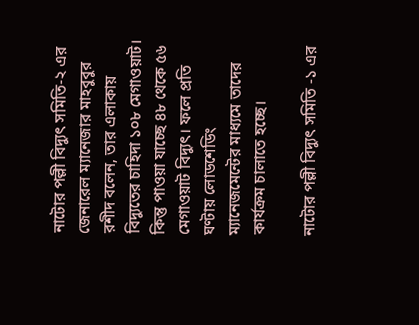নাটোর পল্লী বিদ্যুৎ সমিতি-২ এর জেনারেল ম্যানেজার মাহবুবুর রশীদ বলেন, তার এলাকায় বিদ্যুতের চাহিদা ১০৮ মেগাওয়াট। কিন্তু পাওয়া যাচ্ছে ৪৮ থেকে ৫৬ মেগাওয়াট বিদ্যুৎ। ফলে প্রতি ঘণ্টায় লোডশেডিং ম্যানেজমেন্টের মাধ্যমে তাদের কার্যক্রম চালাতে হচ্ছে।

নাটোর পল্লী বিদ্যুৎ সমিতি -১ এর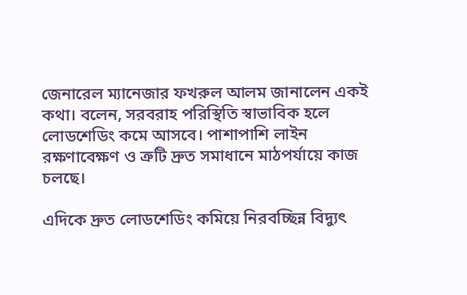জেনারেল ম্যানেজার ফখরুল আলম জানালেন একই কথা। বলেন, সরবরাহ পরিস্থিতি স্বাভাবিক হলে লোডশেডিং কমে আসবে। পাশাপাশি লাইন রক্ষণাবেক্ষণ ও ত্রুটি দ্রুত সমাধানে মাঠপর্যায়ে কাজ চলছে।

এদিকে দ্রুত লোডশেডিং কমিয়ে নিরবচ্ছিন্ন বিদ্যুৎ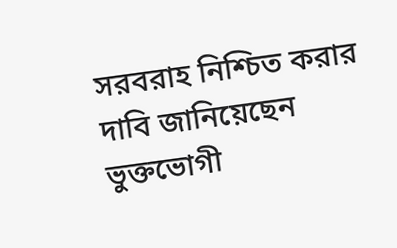সরবরাহ নিশ্চিত করার দাবি জানিয়েছেন ভুক্তভোগী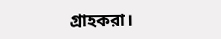গ্রাহকরা।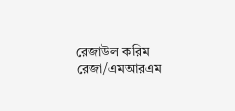রেজাউল করিম রেজা/এমআরএম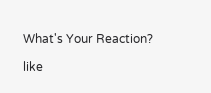What's Your Reaction?

like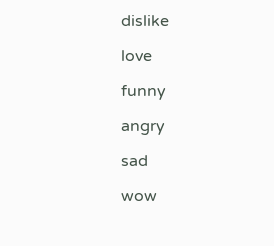dislike

love

funny

angry

sad

wow